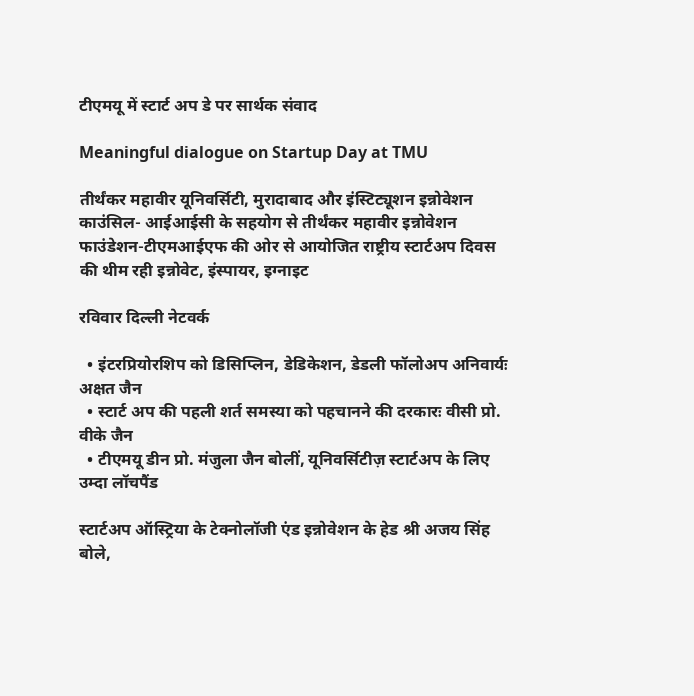टीएमयू में स्टार्ट अप डे पर सार्थक संवाद

Meaningful dialogue on Startup Day at TMU

तीर्थंकर महावीर यूनिवर्सिटी, मुरादाबाद और इंस्टिट्यूशन इन्नोवेशन काउंसिल- आईआईसी के सहयोग से तीर्थंकर महावीर इन्नोवेशन फाउंडेशन-टीएमआईएफ की ओर से आयोजित राष्ट्रीय स्टार्टअप दिवस की थीम रही इन्नोवेट, इंस्पायर, इग्नाइट

रविवार दिल्ली नेटवर्क

  • इंटरप्रियोरशिप को डिसिप्लिन, डेडिकेशन, डेडली फॉलोअप अनिवार्यः अक्षत जैन
  • स्टार्ट अप की पहली शर्त समस्या को पहचानने की दरकारः वीसी प्रो. वीके जैन
  • टीएमयू डीन प्रो. मंजुला जैन बोलीं, यूनिवर्सिटीज़ स्टार्टअप के लिए उम्दा लॉचपैंड

स्टार्टअप ऑस्ट्रिया के टेक्नोलॉजी एंड इन्नोवेशन के हेड श्री अजय सिंह बोले,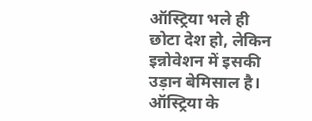ऑस्ट्रिया भले ही छोटा देश हो, लेकिन इन्नोवेशन में इसकी उड़ान बेमिसाल है। ऑस्ट्रिया के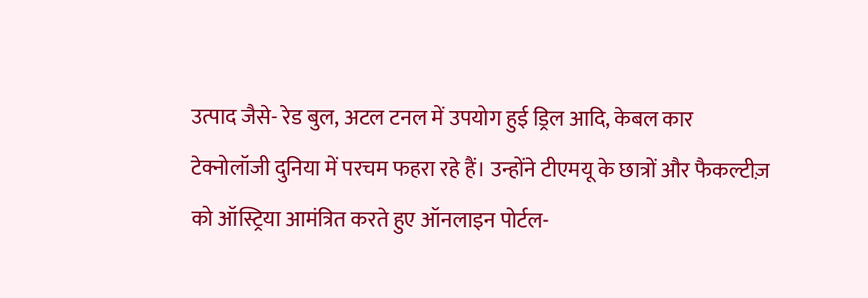उत्पाद जैसे- रेड बुल, अटल टनल में उपयोग हुई ड्रिल आदि, केबल कार टेक्नोलॉजी दुनिया में परचम फहरा रहे हैं। उन्होंने टीएमयू के छात्रों और फैकल्टीज़ को ऑस्ट्रिया आमंत्रित करते हुए ऑनलाइन पोर्टल-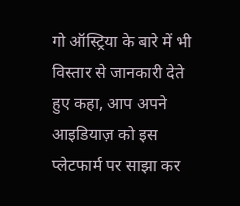गो ऑस्ट्रिया के बारे में भी विस्तार से जानकारी देते हुए कहा, आप अपने आइडियाज़ को इस प्लेटफार्म पर साझा कर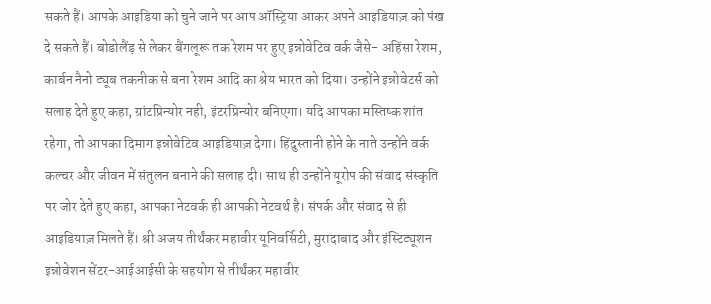सकते हैं। आपके आइडिया को चुने जाने पर आप ऑस्ट्रिया आकर अपने आइडियाज़ को पंख दे सकते हैं। बोडोलैंड़ से लेकर बैंगलूरू तक रेशम पर हुए इन्नोवेटिव वर्क जैसे- अहिंसा रेशम, कार्बन नैनो ट्यूब तकनीक से बना रेशम आदि का श्रेय भारत को दिया। उन्होंने इन्नोवेटर्स को सलाह देते हुए कहा, ग्रांटप्रिन्योर नही, इंटरप्रिन्योर बनिएगा। यदि आपका मस्तिष्क शांत रहेगा, तो आपका दिमाग इन्नोवेटिव आइडियाज़ देगा। हिंदुस्तानी होने के नाते उन्होंने वर्क कल्चर और जीवन में संतुलन बनाने की सलाह दी। साथ ही उन्होंने यूरोप की संवाद संस्कृति पर जोर देते हुए कहा, आपका नेटवर्क ही आपकी नेटवर्थ है। संपर्क और संवाद से ही आइडियाज़ मिलते हैं। श्री अजय तीर्थंकर महावीर यूनिवर्सिटी, मुरादाबाद और इंस्टिट्यूशन इन्नोवेशन सेंटर-आईआईसी के सहयोग से तीर्थंकर महावीर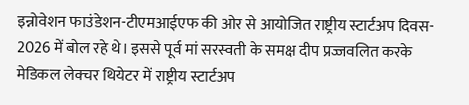इन्नोवेशन फाउंडेशन-टीएमआईएफ की ओर से आयोजित राष्ट्रीय स्टार्टअप दिवस- 2026 में बोल रहे थे। इससे पूर्व मां सरस्वती के समक्ष दीप प्रज्जवलित करके मेडिकल लेक्चर थियेटर में राष्ट्रीय स्टार्टअप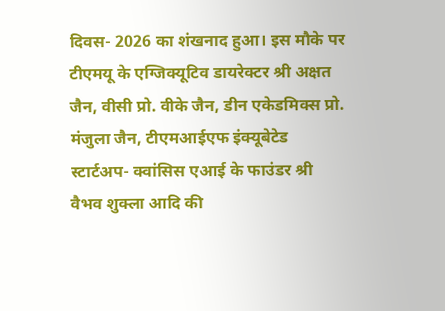दिवस- 2026 का शंखनाद हुआ। इस मौके पर टीएमयू के एग्जिक्यूटिव डायरेक्टर श्री अक्षत जैन, वीसी प्रो. वीके जैन, डीन एकेडमिक्स प्रो. मंजुला जैन, टीएमआईएफ इंक्यूबेटेड स्टार्टअप- क्वांसिस एआई के फाउंडर श्री वैभव शुक्ला आदि की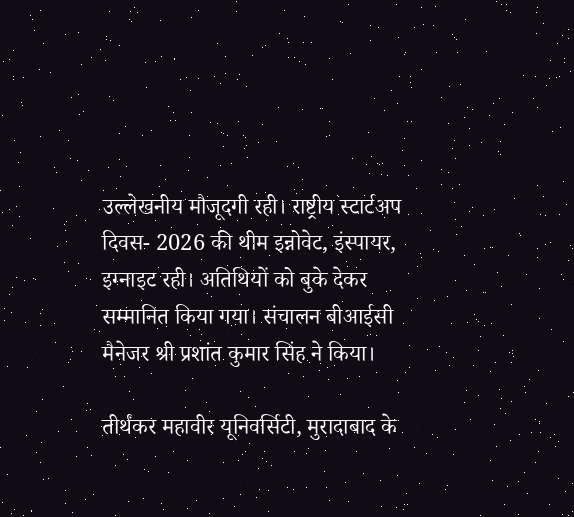उल्लेखनीय मौजूदगी रही। राष्ट्रीय स्टार्टअप दिवस- 2026 की थीम इन्नोवेट, इंस्पायर, इग्नाइट रही। अतिथियों को बुके देकर सम्मानित किया गया। संचालन बीआईसी मैनेजर श्री प्रशांत कुमार सिंह ने किया।

तीर्थंकर महावीर यूनिवर्सिटी, मुरादाबाद के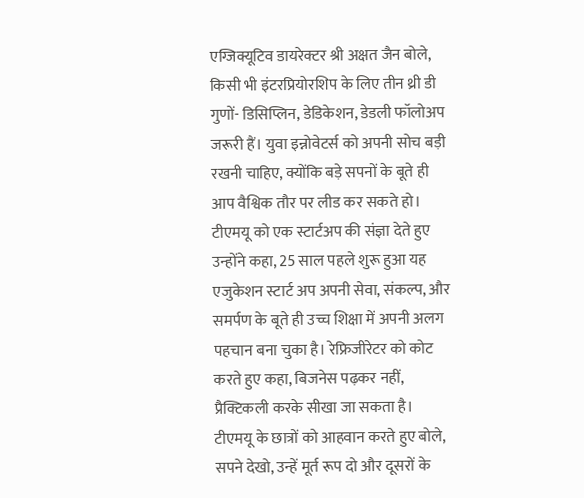एग्जिक्यूटिव डायरेक्टर श्री अक्षत जैन बोले, किसी भी इंटरप्रियोरशिप के लिए तीन थ्री डी गुणों- डिसिप्लिन, डेडिकेशन, डेडली फॉलोअप जरूरी हैं। युवा इन्नोवेटर्स को अपनी सोच बड़ी रखनी चाहिए, क्योंकि बड़े सपनों के बूते ही आप वैश्विक तौर पर लीड कर सकते हो। टीएमयू को एक स्टार्टअप की संज्ञा देते हुए उन्होंने कहा, 25 साल पहले शुरू हुआ यह एजुकेशन स्टार्ट अप अपनी सेवा, संकल्प, और समर्पण के बूते ही उच्च शिक्षा में अपनी अलग पहचान बना चुका है। रेफ्रिजीरेटर को कोट करते हुए कहा, बिजनेस पढ़कर नहीं, प्रैक्टिकली करके सीखा जा सकता है। टीएमयू के छात्रों को आहवान करते हुए बोले, सपने देखो, उन्हें मूर्त रूप दो और दूसरों के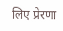लिए प्रेरणा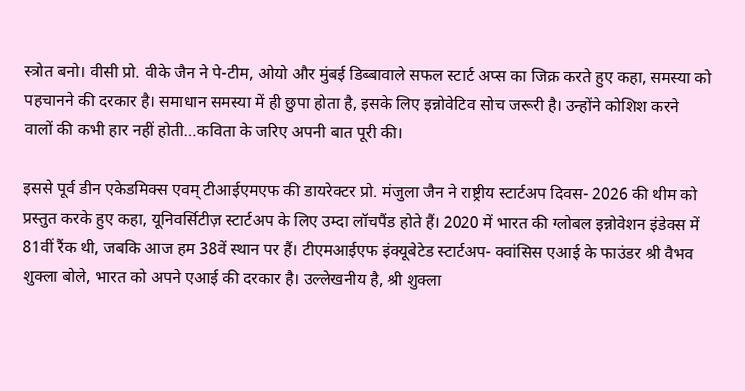स्त्रोत बनो। वीसी प्रो. वीके जैन ने पे-टीम, ओयो और मुंबई डिब्बावाले सफल स्टार्ट अप्स का जिक्र करते हुए कहा, समस्या को पहचानने की दरकार है। समाधान समस्या में ही छुपा होता है, इसके लिए इन्नोवेटिव सोच जरूरी है। उन्होंने कोशिश करने वालों की कभी हार नहीं होती…कविता के जरिए अपनी बात पूरी की।

इससे पूर्व डीन एकेडमिक्स एवम् टीआईएमएफ की डायरेक्टर प्रो. मंजुला जैन ने राष्ट्रीय स्टार्टअप दिवस- 2026 की थीम को प्रस्तुत करके हुए कहा, यूनिवर्सिटीज़ स्टार्टअप के लिए उम्दा लॉचपैंड होते हैं। 2020 में भारत की ग्लोबल इन्नोवेशन इंडेक्स में 81वीं रैंक थी, जबकि आज हम 38वें स्थान पर हैं। टीएमआईएफ इंक्यूबेटेड स्टार्टअप- क्वांसिस एआई के फाउंडर श्री वैभव शुक्ला बोले, भारत को अपने एआई की दरकार है। उल्लेखनीय है, श्री शुक्ला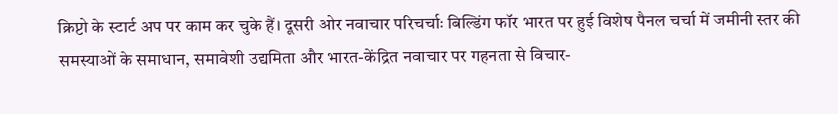क्रिप्टो के स्टार्ट अप पर काम कर चुके हैं। दूसरी ओर नवाचार परिचर्चाः बिल्डिंग फॉर भारत पर हुई विशेष पैनल चर्चा में जमीनी स्तर की समस्याओं के समाधान, समावेशी उद्यमिता और भारत-केंद्रित नवाचार पर गहनता से विचार-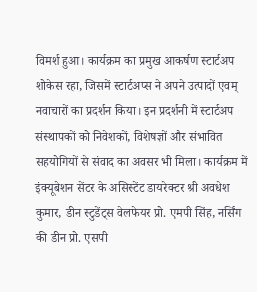विमर्श हुआ। कार्यक्रम का प्रमुख आकर्षण स्टार्टअप शोकेस रहा, जिसमें स्टार्टअप्स ने अपने उत्पादों एवम् नवाचारों का प्रदर्शन किया। इन प्रदर्शनी में स्टार्टअप संस्थापकों को निवेशकों, विशेषज्ञों और संभावित सहयोगियों से संवाद का अवसर भी मिला। कार्यक्रम में इंक्यूबेशन सेंटर के असिस्टेंट डायरेक्टर श्री अवधेश कुमार, डीन स्टुडेंट्स वेलफेयर प्रो. एमपी सिंह, नर्सिंग की डीन प्रो. एसपी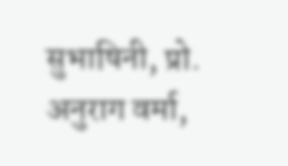सुभाषिनी, प्रो. अनुराग वर्मा,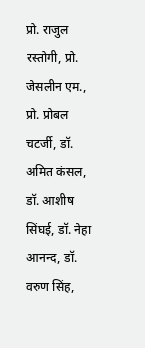प्रो. राजुल रस्तोगी, प्रो. जेसलीन एम., प्रो. प्रोबल चटर्जी, डॉ. अमित कंसल, डॉ. आशीष सिंघई, डॉ. नेहा आनन्द, डॉ. वरुण सिंह,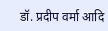डॉ. प्रदीप वर्मा आदि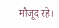मौजूद रहे।